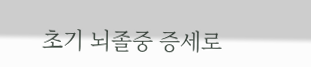초기 뇌졸중 증세로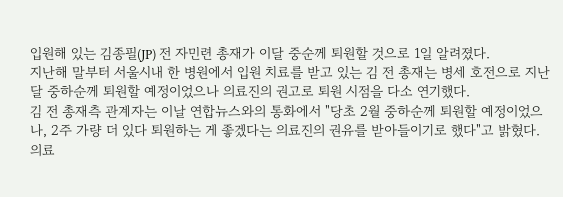입원해 있는 김종필(JP) 전 자민련 총재가 이달 중순께 퇴원할 것으로 1일 알려졌다.
지난해 말부터 서울시내 한 병원에서 입원 치료를 받고 있는 김 전 총재는 병세 호전으로 지난달 중하순께 퇴원할 예정이었으나 의료진의 권고로 퇴원 시점을 다소 연기했다.
김 전 총재측 관계자는 이날 연합뉴스와의 통화에서 "당초 2월 중하순께 퇴원할 예정이었으나, 2주 가량 더 있다 퇴원하는 게 좋겠다는 의료진의 권유를 받아들이기로 했다"고 밝혔다.
의료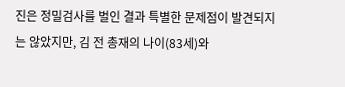진은 정밀검사를 벌인 결과 특별한 문제점이 발견되지는 않았지만, 김 전 총재의 나이(83세)와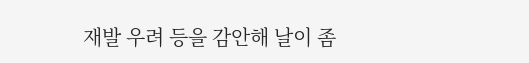재발 우려 등을 감안해 날이 좀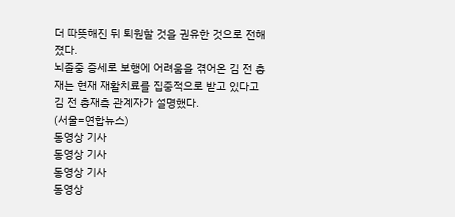더 따뜻해진 뒤 퇴원할 것을 권유한 것으로 전해졌다.
뇌졸중 증세로 보행에 어려움을 겪어온 김 전 총재는 현재 재활치료를 집중적으로 받고 있다고 김 전 총재측 관계자가 설명했다.
(서울=연합뉴스)
동영상 기사
동영상 기사
동영상 기사
동영상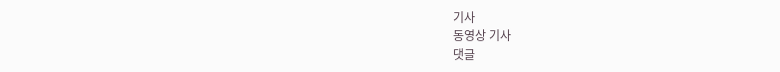기사
동영상 기사
댓글